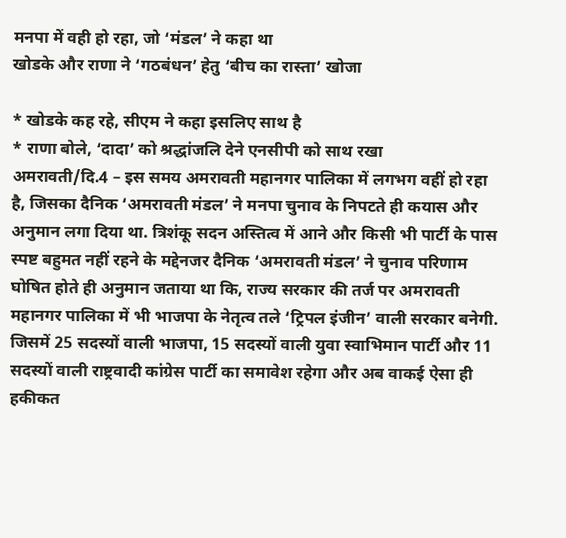मनपा में वही हो रहा, जो ‘मंडल’ ने कहा था
खोडके और राणा ने ‘गठबंधन’ हेतु ‘बीच का रास्ता’ खोजा

* खोडके कह रहे, सीएम ने कहा इसलिए साथ है
* राणा बोले, ‘दादा’ को श्रद्धांजलि देने एनसीपी को साथ रखा
अमरावती/दि.4 – इस समय अमरावती महानगर पालिका में लगभग वहीं हो रहा है, जिसका दैनिक ‘अमरावती मंडल’ ने मनपा चुनाव के निपटते ही कयास और अनुमान लगा दिया था. त्रिशंकू सदन अस्तित्व में आने और किसी भी पार्टी के पास स्पष्ट बहुमत नहीं रहने के मद्देनजर दैनिक ‘अमरावती मंडल’ ने चुनाव परिणाम घोषित होते ही अनुमान जताया था कि, राज्य सरकार की तर्ज पर अमरावती महानगर पालिका में भी भाजपा के नेतृत्व तले ‘ट्रिपल इंजीन’ वाली सरकार बनेगी. जिसमें 25 सदस्यों वाली भाजपा, 15 सदस्यों वाली युवा स्वाभिमान पार्टी और 11 सदस्यों वाली राष्ट्रवादी कांग्रेस पार्टी का समावेश रहेगा और अब वाकई ऐसा ही हकीकत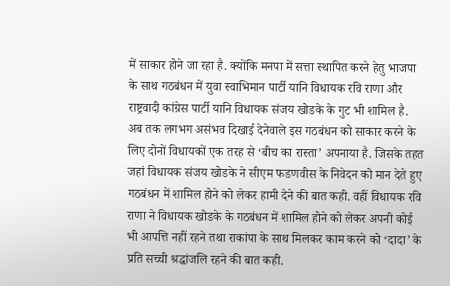में साकार होने जा रहा है. क्योंकि मनपा में सत्ता स्थापित करने हेतु भाजपा के साथ गठबंधन में युवा स्वाभिमान पार्टी यानि विधायक रवि राणा और राष्ट्रवादी कांग्रेस पार्टी यानि विधायक संजय खोडके के गुट भी शामिल है. अब तक लगभग असंभव दिखाई देनेवाले इस गठबंधन को साकार करने के लिए दोनों विधायकों एक तरह से ‘बीच का रास्ता’ अपनाया है. जिसके तहत जहां विधायक संजय खोडके ने सीएम फडणवीस के निवेदन को मान देते हुए गठबंधन में शामिल होने को लेकर हामी देने की बात कही. वहीं विधायक रवि राणा ने विधायक खोडके के गठबंधन में शामिल होने को लेकर अपनी कोई भी आपत्ति नहीं रहने तथा राकांपा के साथ मिलकर काम करने को ‘दादा’ के प्रति सच्ची श्रद्धांजलि रहने की बात कही.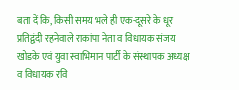बता दें कि, किसी समय भले ही एक-दूसरे के धूर प्रतिद्वंदी रहनेवाले राकांपा नेता व विधायक संजय खोडके एवं युवा स्वाभिमान पार्टी के संस्थापक अध्यक्ष व विधायक रवि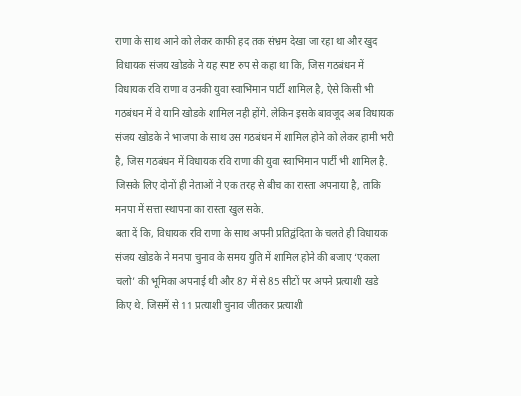राणा के साथ आने को लेकर काफी हद तक संभ्रम देखा जा रहा था और खुद विधायक संजय खोडके ने यह स्पष्ट रुप से कहा था कि, जिस गठबंधन में विधायक रवि राणा व उनकी युवा स्वाभिमान पार्टी शामिल है, ऐसे किसी भी गठबंधन में वे यानि खोडके शामिल नही होंगे. लेकिन इसके बावजूद अब विधायक संजय खोडके ने भाजपा के साथ उस गठबंधन में शामिल होने को लेकर हामी भरी है, जिस गठबंधन में विधायक रवि राणा की युवा स्वाभिमान पार्टी भी शामिल है. जिसके लिए दोनों ही नेताओं ने एक तरह से बीच का रास्ता अपनाया है, ताकि मनपा में सत्ता स्थापना का रास्ता खुल सके.
बता दें कि, विधायक रवि राणा के साथ अपनी प्रतिद्वंदिता के चलते ही विधायक संजय खोडके ने मनपा चुनाव के समय युति में शामिल होने की बजाए ‘एकला चलो’ की भूमिका अपनाई थी और 87 में से 85 सीटों पर अपने प्रत्याशी खडे किए थे. जिसमें से 11 प्रत्याशी चुनाव जीतकर प्रत्याशी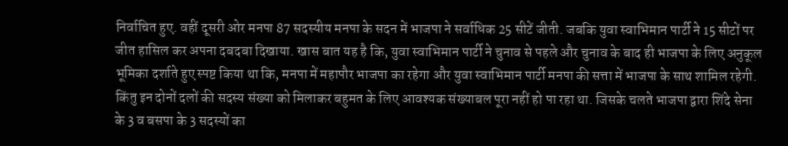निर्वाचित हुए. वहीं दूसरी ओर मनपा 87 सदस्यीय मनपा के सदन में भाजपा ने सर्वाधिक 25 सीटें जीती. जबकि युवा स्वाभिमान पार्टी ने 15 सीटों पर जीत हासिल कर अपना दबदबा दिखाया. खास बात यह है कि, युवा स्वाभिमान पार्टी ने चुनाव से पहले और चुनाव के बाद ही भाजपा के लिए अनुकूल भूमिका दर्शाते हुए स्पष्ट किया था कि, मनपा में महापौर भाजपा का रहेगा और युवा स्वाभिमान पार्टी मनपा की सत्ता में भाजपा के साथ शामिल रहेगी. किंतु इन दोनों दलों की सदस्य संख्या को मिलाकर बहुमत के लिए आवश्यक संख्याबल पूरा नहीं हो पा रहा था. जिसके चलते भाजपा द्वारा शिंदे सेना के 3 व बसपा के 3 सदस्यों का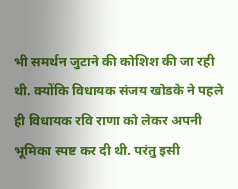भी समर्थन जुटाने की कोशिश की जा रही थी. क्योंकि विधायक संजय खोडके ने पहले ही विधायक रवि राणा को लेकर अपनी भूमिका स्पष्ट कर दी थी. परंतु इसी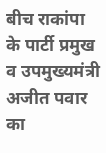बीच राकांपा के पार्टी प्रमुख व उपमुख्यमंत्री अजीत पवार का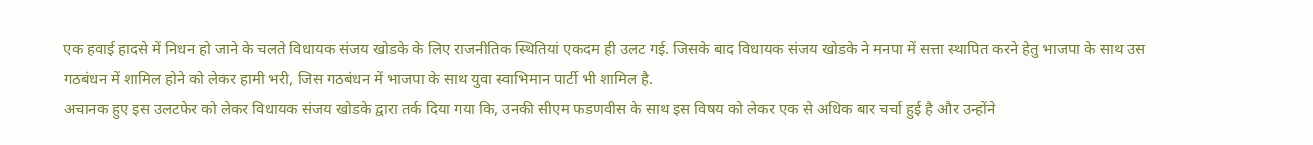एक हवाई हादसे में निधन हो जाने के चलते विधायक संजय खोडके के लिए राजनीतिक स्थितियां एकदम ही उलट गई. जिसके बाद विधायक संजय खोडके ने मनपा में सत्ता स्थापित करने हेतु भाजपा के साथ उस गठबंधन में शामिल होने को लेकर हामी भरी, जिस गठबंधन में भाजपा के साथ युवा स्वाभिमान पार्टी भी शामिल है.
अचानक हुए इस उलटफेर को लेकर विधायक संजय खोडके द्वारा तर्क दिया गया कि, उनकी सीएम फडणवीस के साथ इस विषय को लेकर एक से अधिक बार चर्चा हुई है और उन्होंने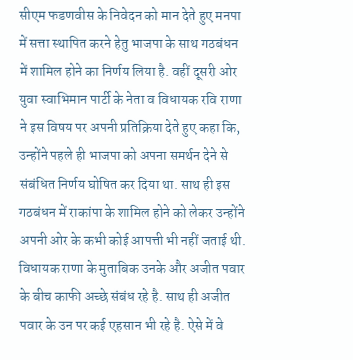सीएम फडणवीस के निवेदन को मान देते हुए मनपा में सत्ता स्थापित करने हेतु भाजपा के साथ गठबंधन में शामिल होने का निर्णय लिया है. वहीं दूसरी ओर युवा स्वाभिमान पार्टी के नेता व विधायक रवि राणा ने इस विषय पर अपनी प्रतिक्रिया देते हुए कहा कि, उन्होंने पहले ही भाजपा को अपना समर्थन देने से संबंधित निर्णय घोषित कर दिया था. साथ ही इस गठबंधन में राकांपा के शामिल होने को लेकर उन्होंने अपनी ओर के कभी कोई आपत्ती भी नहीं जताई थी. विधायक राणा के मुताबिक उनके और अजीत पवार के बीच काफी अच्छे संबंध रहे है. साथ ही अजीत पवार के उन पर कई एहसान भी रहे है. ऐसे में वे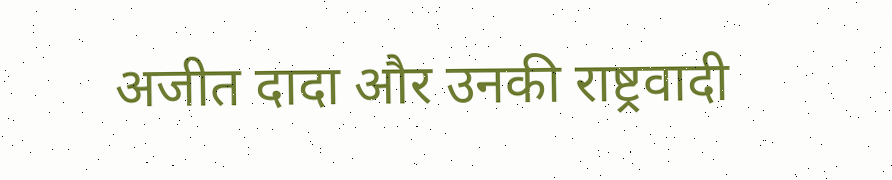अजीत दादा और उनकी राष्ट्रवादी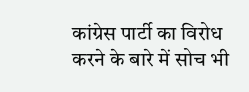कांग्रेस पार्टी का विरोध करने के बारे में सोच भी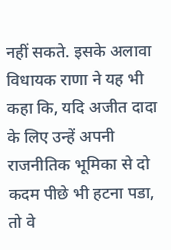नहीं सकते. इसके अलावा विधायक राणा ने यह भी कहा कि, यदि अजीत दादा के लिए उन्हें अपनी राजनीतिक भूमिका से दो कदम पीछे भी हटना पडा, तो वे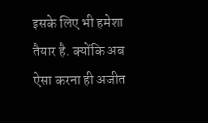इसके लिए भी हमेशा तैयार है. क्योंकि अब ऐसा करना ही अजीत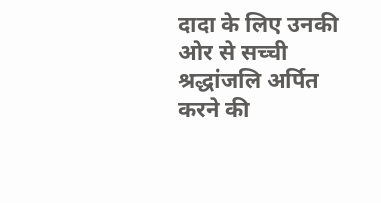दादा के लिए उनकी ओर से सच्ची श्रद्धांजलि अर्पित करने की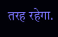तरह रहेगा.